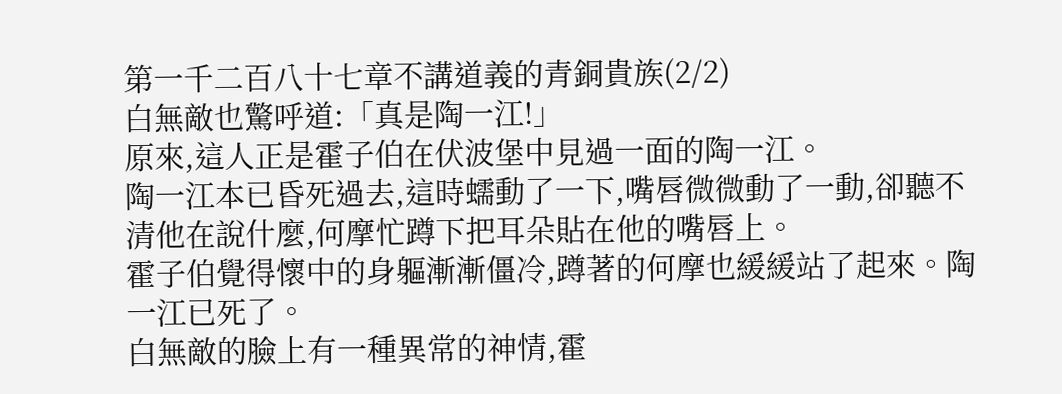第一千二百八十七章不講道義的青銅貴族(2/2)
白無敵也驚呼道:「真是陶一江!」
原來,這人正是霍子伯在伏波堡中見過一面的陶一江。
陶一江本已昏死過去,這時蠕動了一下,嘴唇微微動了一動,卻聽不清他在說什麼,何摩忙蹲下把耳朵貼在他的嘴唇上。
霍子伯覺得懷中的身軀漸漸僵冷,蹲著的何摩也緩緩站了起來。陶一江已死了。
白無敵的臉上有一種異常的神情,霍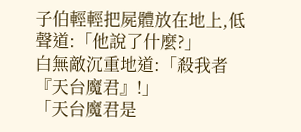子伯輕輕把屍體放在地上,低聲道:「他說了什麼?」
白無敵沉重地道:「殺我者『天台魔君』!」
「天台魔君是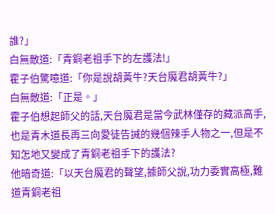誰?」
白無敵道:「青銅老祖手下的左護法!」
霍子伯驚噫道:「你是說胡黃牛?天台魔君胡黃牛?」
白無敵道:「正是。」
霍子伯想起師父的話,天台魔君是當今武林僅存的藏派高手,也是青木道長再三向愛徒告誡的幾個辣手人物之一,但是不知怎地又變成了青銅老祖手下的護法?
他暗奇道:「以天台魔君的聲望,據師父說,功力委實高極,難道青銅老祖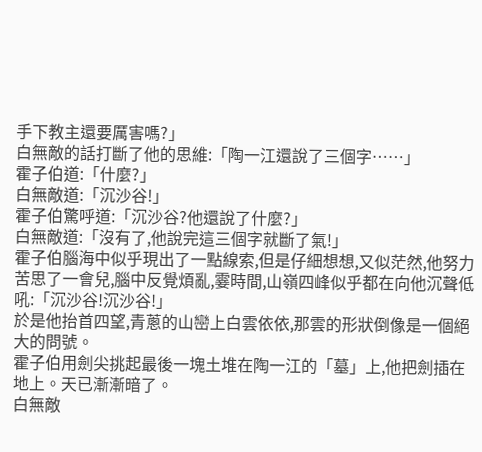手下教主還要厲害嗎?」
白無敵的話打斷了他的思維:「陶一江還說了三個字……」
霍子伯道:「什麼?」
白無敵道:「沉沙谷!」
霍子伯驚呼道:「沉沙谷?他還說了什麼?」
白無敵道:「沒有了,他說完這三個字就斷了氣!」
霍子伯腦海中似乎現出了一點線索,但是仔細想想,又似茫然,他努力苦思了一會兒,腦中反覺煩亂,霎時間,山嶺四峰似乎都在向他沉聲低吼:「沉沙谷!沉沙谷!」
於是他抬首四望,青蔥的山巒上白雲依依,那雲的形狀倒像是一個絕大的問號。
霍子伯用劍尖挑起最後一塊土堆在陶一江的「墓」上,他把劍插在地上。天已漸漸暗了。
白無敵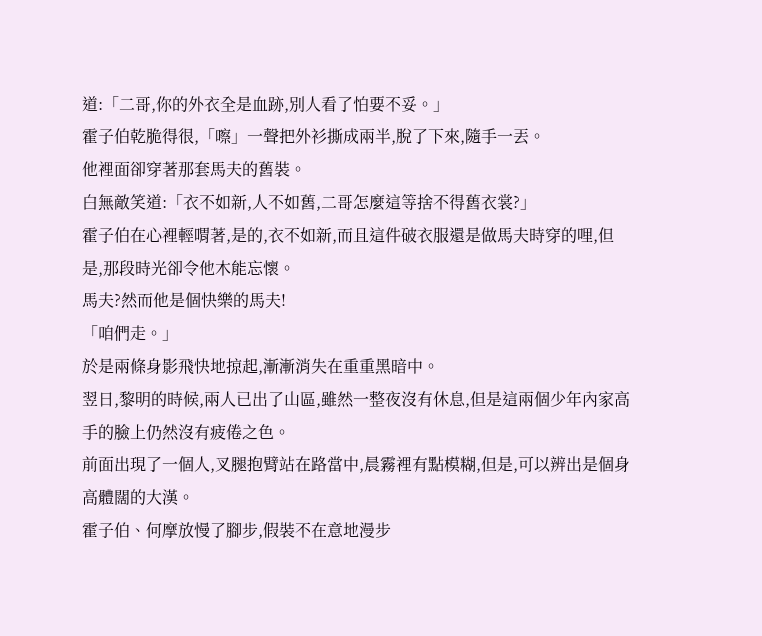道:「二哥,你的外衣全是血跡,別人看了怕要不妥。」
霍子伯乾脆得很,「嚓」一聲把外衫撕成兩半,脫了下來,隨手一丟。
他裡面卻穿著那套馬夫的舊裝。
白無敵笑道:「衣不如新,人不如舊,二哥怎麼這等捨不得舊衣裳?」
霍子伯在心裡輕喟著,是的,衣不如新,而且這件破衣服還是做馬夫時穿的哩,但是,那段時光卻令他木能忘懷。
馬夫?然而他是個快樂的馬夫!
「咱們走。」
於是兩條身影飛快地掠起,漸漸消失在重重黑暗中。
翌日,黎明的時候,兩人已出了山區,雖然一整夜沒有休息,但是這兩個少年內家高手的臉上仍然沒有疲倦之色。
前面出現了一個人,叉腿抱臂站在路當中,晨霧裡有點模糊,但是,可以辨出是個身高體闊的大漢。
霍子伯、何摩放慢了腳步,假裝不在意地漫步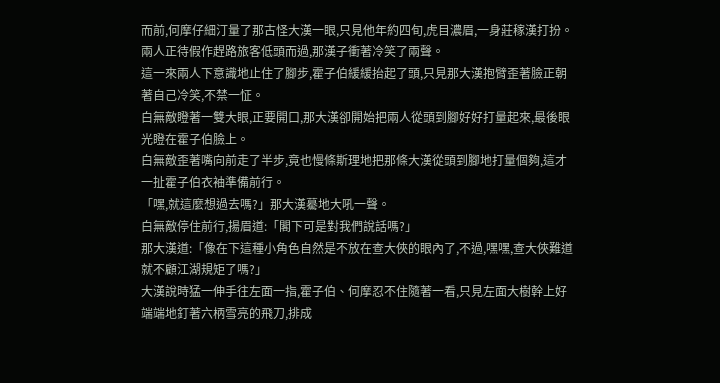而前,何摩仔細汀量了那古怪大漢一眼,只見他年約四旬,虎目濃眉,一身莊稼漢打扮。
兩人正待假作趕路旅客低頭而過,那漢子衝著冷笑了兩聲。
這一來兩人下意識地止住了腳步,霍子伯緩緩抬起了頭,只見那大漢抱臂歪著臉正朝著自己冷笑,不禁一怔。
白無敵瞪著一雙大眼,正要開口,那大漢卻開始把兩人從頭到腳好好打量起來,最後眼光瞪在霍子伯臉上。
白無敵歪著嘴向前走了半步,竟也慢條斯理地把那條大漢從頭到腳地打量個夠,這才一扯霍子伯衣袖準備前行。
「嘿,就這麼想過去嗎?」那大漢驀地大吼一聲。
白無敵停住前行,揚眉道:「閣下可是對我們說話嗎?」
那大漢道:「像在下這種小角色自然是不放在查大俠的眼內了,不過,嘿嘿,查大俠難道就不顧江湖規矩了嗎?」
大漢說時猛一伸手往左面一指,霍子伯、何摩忍不住隨著一看,只見左面大樹幹上好端端地釘著六柄雪亮的飛刀,排成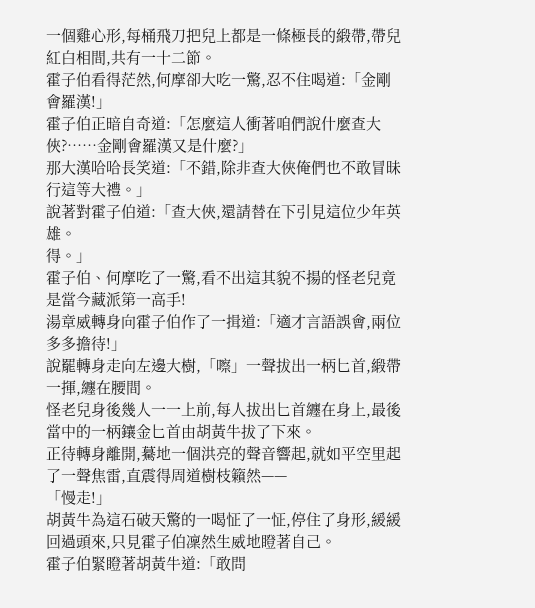一個雞心形,每桶飛刀把兒上都是一條極長的緞帶,帶兒紅白相間,共有一十二節。
霍子伯看得茫然,何摩卻大吃一驚,忍不住喝道:「金剛會羅漢!」
霍子伯正暗自奇道:「怎麼這人衝著咱們說什麼查大俠?……金剛會羅漢又是什麼?」
那大漢哈哈長笑道:「不錯,除非查大俠俺們也不敢冒昧行這等大禮。」
說著對霍子伯道:「查大俠,還請替在下引見這位少年英雄。
得。」
霍子伯、何摩吃了一驚,看不出這其貌不揚的怪老兒竟是當今藏派第一高手!
湯章威轉身向霍子伯作了一揖道:「適才言語誤會,兩位多多擔待!」
說罷轉身走向左邊大樹,「嚓」一聲拔出一柄匕首,緞帶一揮,纏在腰間。
怪老兒身後幾人一一上前,每人拔出匕首纏在身上,最後當中的一柄鑲金匕首由胡黃牛拔了下來。
正待轉身離開,驀地一個洪亮的聲音響起,就如平空里起了一聲焦雷,直震得周道樹枝籟然——
「慢走!」
胡黃牛為這石破天驚的一喝怔了一怔,停住了身形,緩緩回過頭來,只見霍子伯凜然生威地瞪著自己。
霍子伯緊瞪著胡黃牛道:「敢問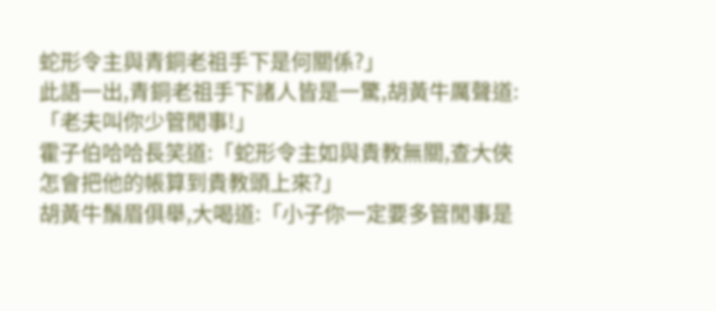蛇形令主與青銅老祖手下是何關係?」
此語一出,青銅老祖手下諸人皆是一驚,胡黃牛厲聲道:「老夫叫你少管閒事!」
霍子伯哈哈長笑道:「蛇形令主如與貴教無關,查大俠怎會把他的帳算到貴教頭上來?」
胡黃牛鬚眉俱舉,大喝道:「小子你一定要多管閒事是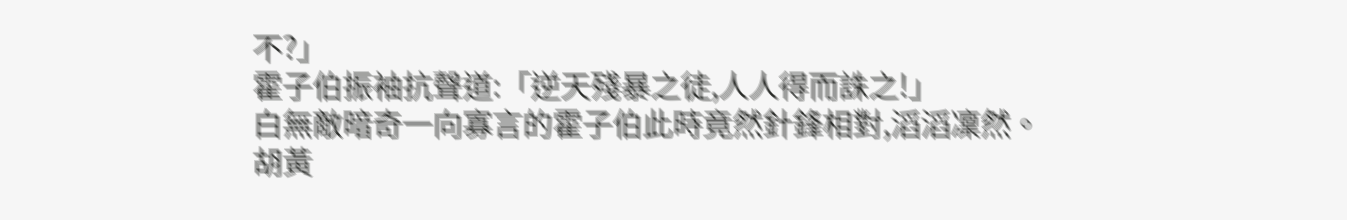不?」
霍子伯振袖抗聲道:「逆天殘暴之徒,人人得而誅之!」
白無敵暗奇一向寡言的霍子伯此時竟然針鋒相對,滔滔凜然。
胡黃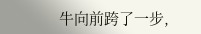牛向前跨了一步,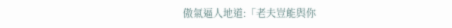傲氣逼人地道:「老夫豈能與你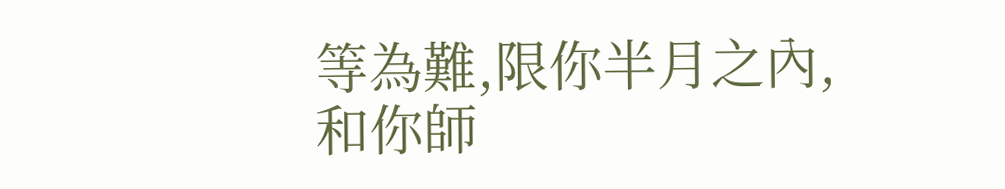等為難,限你半月之內,和你師